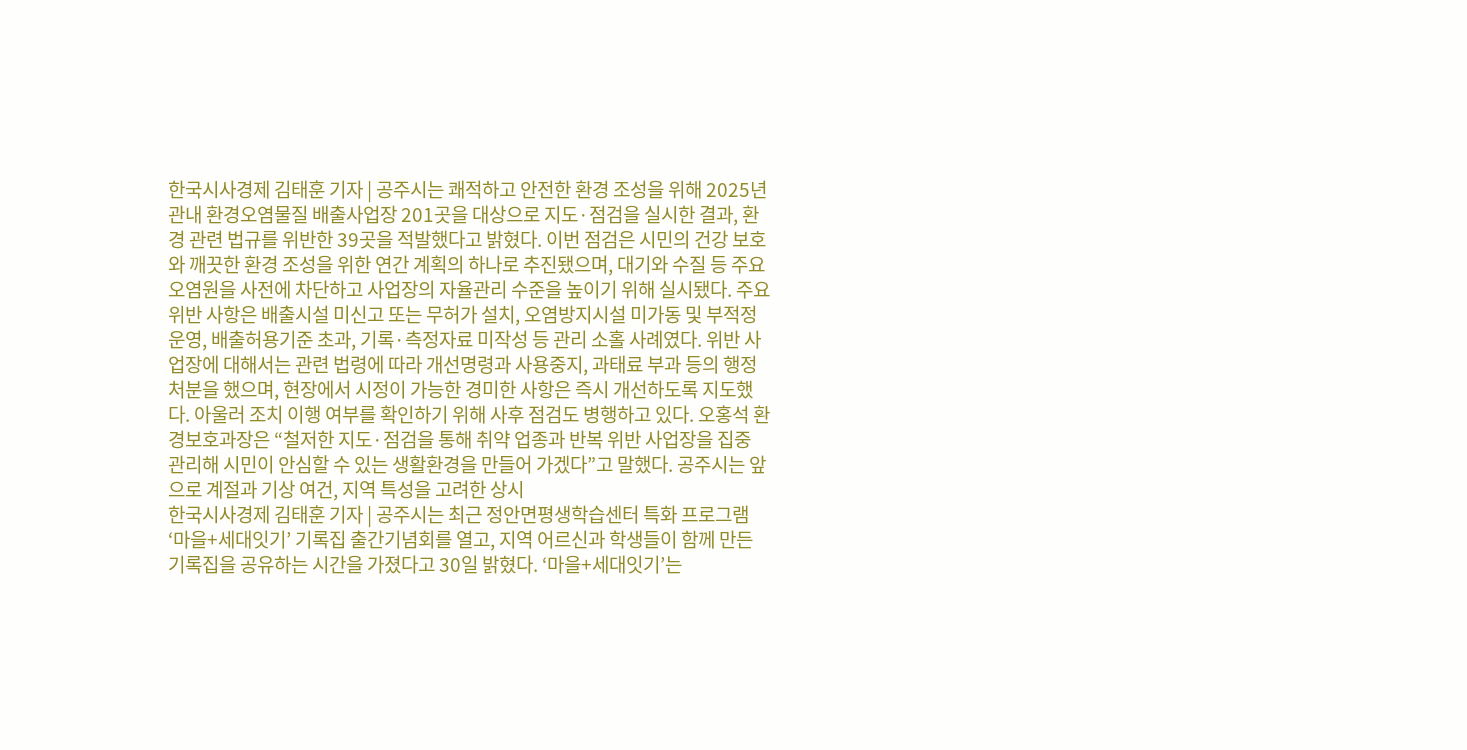한국시사경제 김태훈 기자 | 공주시는 쾌적하고 안전한 환경 조성을 위해 2025년 관내 환경오염물질 배출사업장 201곳을 대상으로 지도·점검을 실시한 결과, 환경 관련 법규를 위반한 39곳을 적발했다고 밝혔다. 이번 점검은 시민의 건강 보호와 깨끗한 환경 조성을 위한 연간 계획의 하나로 추진됐으며, 대기와 수질 등 주요 오염원을 사전에 차단하고 사업장의 자율관리 수준을 높이기 위해 실시됐다. 주요 위반 사항은 배출시설 미신고 또는 무허가 설치, 오염방지시설 미가동 및 부적정 운영, 배출허용기준 초과, 기록·측정자료 미작성 등 관리 소홀 사례였다. 위반 사업장에 대해서는 관련 법령에 따라 개선명령과 사용중지, 과태료 부과 등의 행정처분을 했으며, 현장에서 시정이 가능한 경미한 사항은 즉시 개선하도록 지도했다. 아울러 조치 이행 여부를 확인하기 위해 사후 점검도 병행하고 있다. 오홍석 환경보호과장은 “철저한 지도·점검을 통해 취약 업종과 반복 위반 사업장을 집중 관리해 시민이 안심할 수 있는 생활환경을 만들어 가겠다”고 말했다. 공주시는 앞으로 계절과 기상 여건, 지역 특성을 고려한 상시
한국시사경제 김태훈 기자 | 공주시는 최근 정안면평생학습센터 특화 프로그램 ‘마을+세대잇기’ 기록집 출간기념회를 열고, 지역 어르신과 학생들이 함께 만든 기록집을 공유하는 시간을 가졌다고 30일 밝혔다. ‘마을+세대잇기’는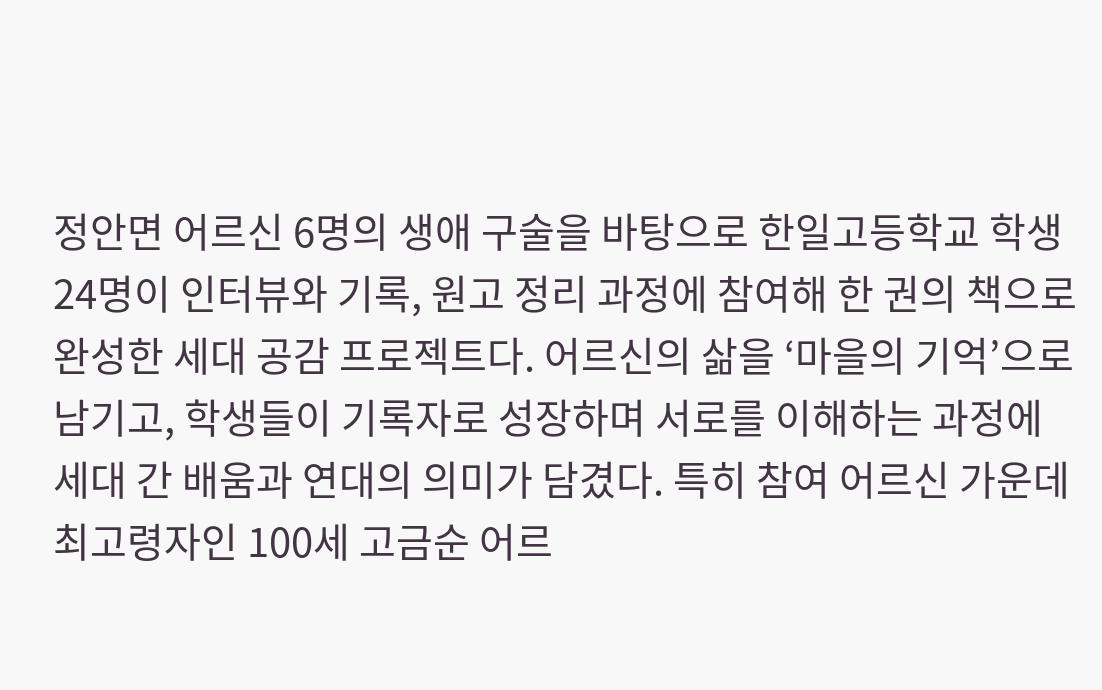정안면 어르신 6명의 생애 구술을 바탕으로 한일고등학교 학생 24명이 인터뷰와 기록, 원고 정리 과정에 참여해 한 권의 책으로 완성한 세대 공감 프로젝트다. 어르신의 삶을 ‘마을의 기억’으로 남기고, 학생들이 기록자로 성장하며 서로를 이해하는 과정에 세대 간 배움과 연대의 의미가 담겼다. 특히 참여 어르신 가운데 최고령자인 100세 고금순 어르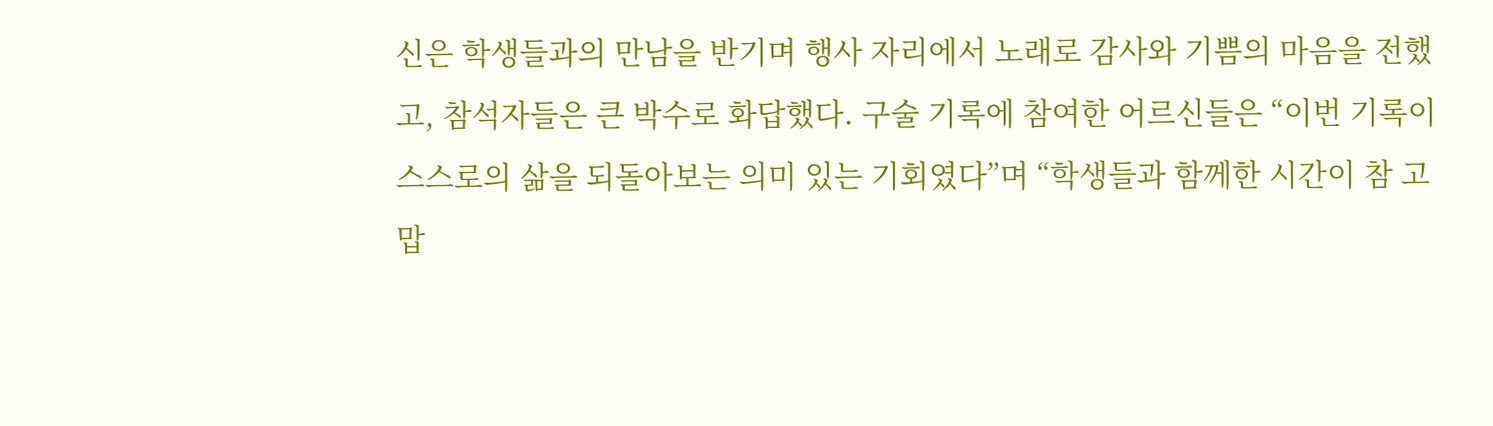신은 학생들과의 만남을 반기며 행사 자리에서 노래로 감사와 기쁨의 마음을 전했고, 참석자들은 큰 박수로 화답했다. 구술 기록에 참여한 어르신들은 “이번 기록이 스스로의 삶을 되돌아보는 의미 있는 기회였다”며 “학생들과 함께한 시간이 참 고맙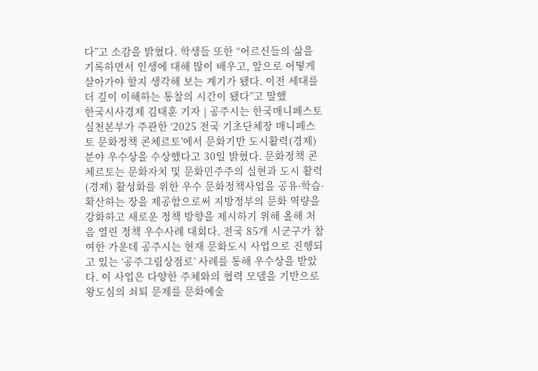다”고 소감을 밝혔다. 학생들 또한 “어르신들의 삶을 기록하면서 인생에 대해 많이 배우고, 앞으로 어떻게 살아가야 할지 생각해 보는 계기가 됐다. 이전 세대를 더 깊이 이해하는 통찰의 시간이 됐다”고 말했
한국시사경제 김태훈 기자 | 공주시는 한국매니페스토실천본부가 주관한 ‘2025 전국 기초단체장 매니페스토 문화정책 콘체르토’에서 문화기반 도시활력(경제) 분야 우수상을 수상했다고 30일 밝혔다. 문화정책 콘체르토는 문화자치 및 문화민주주의 실현과 도시 활력(경제) 활성화를 위한 우수 문화정책사업을 공유·학습·확산하는 장을 제공함으로써 지방정부의 문화 역량을 강화하고 새로운 정책 방향을 제시하기 위해 올해 처음 열린 정책 우수사례 대회다. 전국 85개 시군구가 참여한 가운데 공주시는 현재 문화도시 사업으로 진행되고 있는 ‘공주그림상점로’ 사례를 통해 우수상을 받았다. 이 사업은 다양한 주체와의 협력 모델을 기반으로 왕도심의 쇠퇴 문제를 문화예술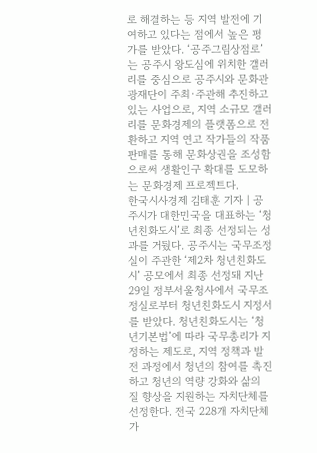로 해결하는 등 지역 발전에 기여하고 있다는 점에서 높은 평가를 받았다. ‘공주그림상점로’는 공주시 왕도심에 위치한 갤러리를 중심으로 공주시와 문화관광재단이 주최·주관해 추진하고 있는 사업으로, 지역 소규모 갤러리를 문화경제의 플랫폼으로 전환하고 지역 연고 작가들의 작품 판매를 통해 문화상권을 조성함으로써 생활인구 확대를 도모하는 문화경제 프로젝트다.
한국시사경제 김태훈 기자 | 공주시가 대한민국을 대표하는 ‘청년친화도시’로 최종 선정되는 성과를 거뒀다. 공주시는 국무조정실이 주관한 ‘제2차 청년친화도시’ 공모에서 최종 선정돼 지난 29일 정부서울청사에서 국무조정실로부터 청년친화도시 지정서를 받았다. 청년친화도시는 ‘청년기본법’에 따라 국무총리가 지정하는 제도로, 지역 정책과 발전 과정에서 청년의 참여를 촉진하고 청년의 역량 강화와 삶의 질 향상을 지원하는 자치단체를 선정한다. 전국 228개 자치단체 가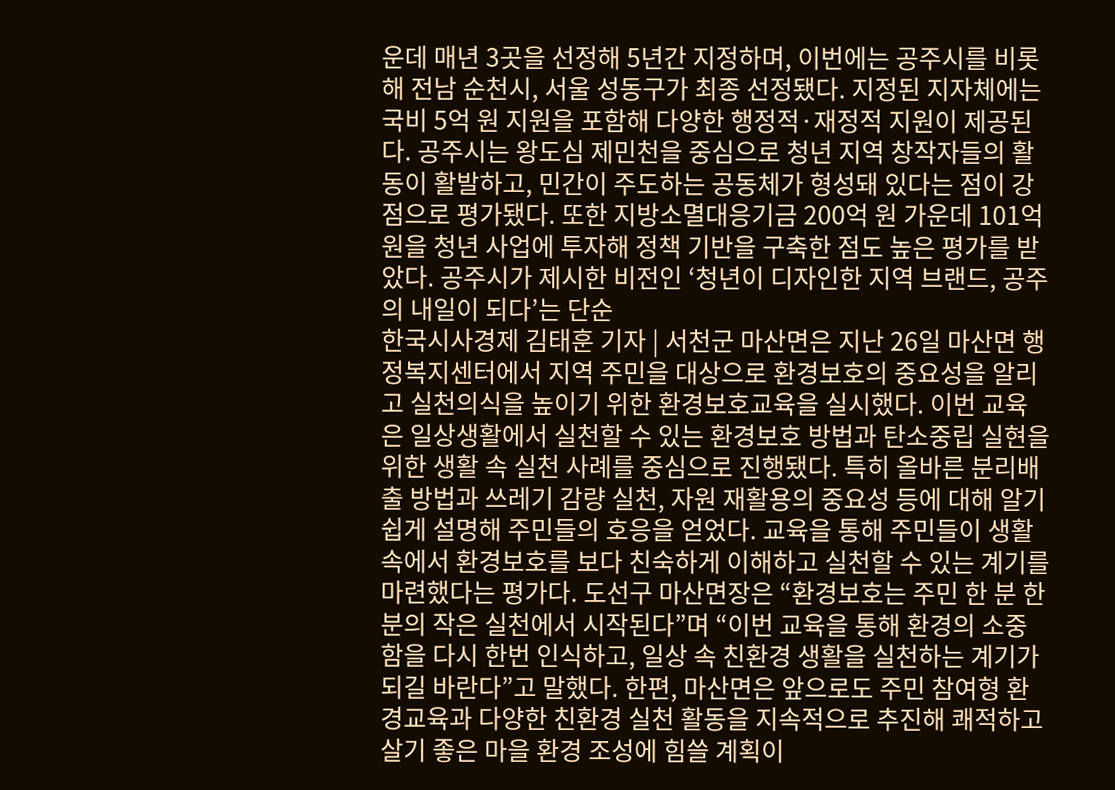운데 매년 3곳을 선정해 5년간 지정하며, 이번에는 공주시를 비롯해 전남 순천시, 서울 성동구가 최종 선정됐다. 지정된 지자체에는 국비 5억 원 지원을 포함해 다양한 행정적·재정적 지원이 제공된다. 공주시는 왕도심 제민천을 중심으로 청년 지역 창작자들의 활동이 활발하고, 민간이 주도하는 공동체가 형성돼 있다는 점이 강점으로 평가됐다. 또한 지방소멸대응기금 200억 원 가운데 101억 원을 청년 사업에 투자해 정책 기반을 구축한 점도 높은 평가를 받았다. 공주시가 제시한 비전인 ‘청년이 디자인한 지역 브랜드, 공주의 내일이 되다’는 단순
한국시사경제 김태훈 기자 | 서천군 마산면은 지난 26일 마산면 행정복지센터에서 지역 주민을 대상으로 환경보호의 중요성을 알리고 실천의식을 높이기 위한 환경보호교육을 실시했다. 이번 교육은 일상생활에서 실천할 수 있는 환경보호 방법과 탄소중립 실현을 위한 생활 속 실천 사례를 중심으로 진행됐다. 특히 올바른 분리배출 방법과 쓰레기 감량 실천, 자원 재활용의 중요성 등에 대해 알기 쉽게 설명해 주민들의 호응을 얻었다. 교육을 통해 주민들이 생활 속에서 환경보호를 보다 친숙하게 이해하고 실천할 수 있는 계기를 마련했다는 평가다. 도선구 마산면장은 “환경보호는 주민 한 분 한 분의 작은 실천에서 시작된다”며 “이번 교육을 통해 환경의 소중함을 다시 한번 인식하고, 일상 속 친환경 생활을 실천하는 계기가 되길 바란다”고 말했다. 한편, 마산면은 앞으로도 주민 참여형 환경교육과 다양한 친환경 실천 활동을 지속적으로 추진해 쾌적하고 살기 좋은 마을 환경 조성에 힘쓸 계획이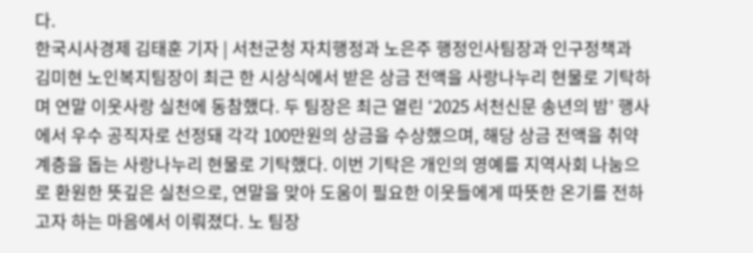다.
한국시사경제 김태훈 기자 | 서천군청 자치행정과 노은주 행정인사팀장과 인구정책과 김미현 노인복지팀장이 최근 한 시상식에서 받은 상금 전액을 사랑나누리 현물로 기탁하며 연말 이웃사랑 실천에 동참했다. 두 팀장은 최근 열린 ‘2025 서천신문 송년의 밤’ 행사에서 우수 공직자로 선정돼 각각 100만원의 상금을 수상했으며, 해당 상금 전액을 취약계층을 돕는 사랑나누리 현물로 기탁했다. 이번 기탁은 개인의 영예를 지역사회 나눔으로 환원한 뜻깊은 실천으로, 연말을 맞아 도움이 필요한 이웃들에게 따뜻한 온기를 전하고자 하는 마음에서 이뤄졌다. 노 팀장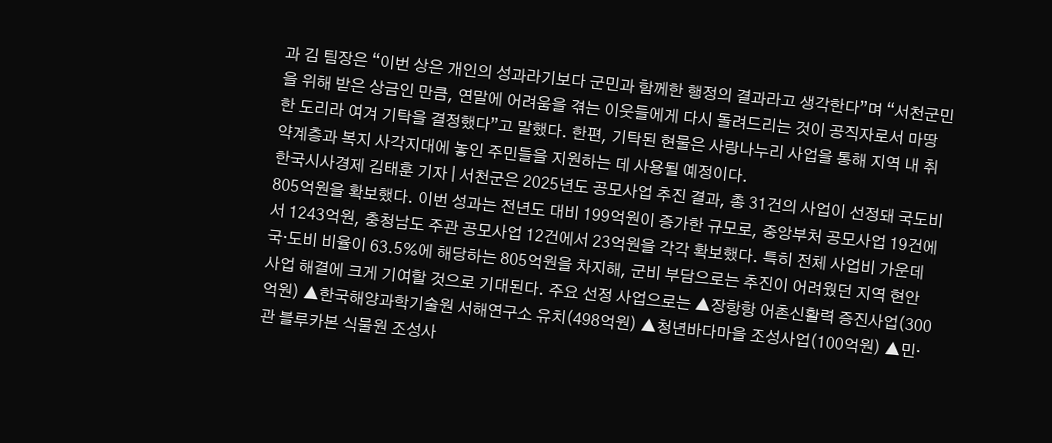과 김 팀장은 “이번 상은 개인의 성과라기보다 군민과 함께한 행정의 결과라고 생각한다”며 “서천군민을 위해 받은 상금인 만큼, 연말에 어려움을 겪는 이웃들에게 다시 돌려드리는 것이 공직자로서 마땅한 도리라 여겨 기탁을 결정했다”고 말했다. 한편, 기탁된 현물은 사랑나누리 사업을 통해 지역 내 취약계층과 복지 사각지대에 놓인 주민들을 지원하는 데 사용될 예정이다.
한국시사경제 김태훈 기자 | 서천군은 2025년도 공모사업 추진 결과, 총 31건의 사업이 선정돼 국도비 805억원을 확보했다. 이번 성과는 전년도 대비 199억원이 증가한 규모로, 중앙부처 공모사업 19건에서 1243억원, 충청남도 주관 공모사업 12건에서 23억원을 각각 확보했다. 특히 전체 사업비 가운데 국·도비 비율이 63.5%에 해당하는 805억원을 차지해, 군비 부담으로는 추진이 어려웠던 지역 현안 사업 해결에 크게 기여할 것으로 기대된다. 주요 선정 사업으로는 ▲장항항 어촌신활력 증진사업(300억원) ▲한국해양과학기술원 서해연구소 유치(498억원) ▲청년바다마을 조성사업(100억원) ▲민·관 블루카본 식물원 조성사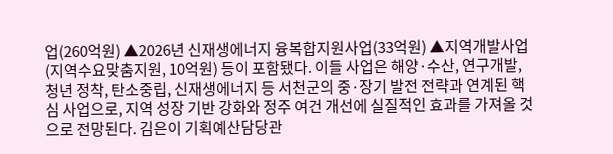업(260억원) ▲2026년 신재생에너지 융복합지원사업(33억원) ▲지역개발사업(지역수요맞춤지원, 10억원) 등이 포함됐다. 이들 사업은 해양·수산, 연구개발, 청년 정착, 탄소중립, 신재생에너지 등 서천군의 중·장기 발전 전략과 연계된 핵심 사업으로, 지역 성장 기반 강화와 정주 여건 개선에 실질적인 효과를 가져올 것으로 전망된다. 김은이 기획예산담당관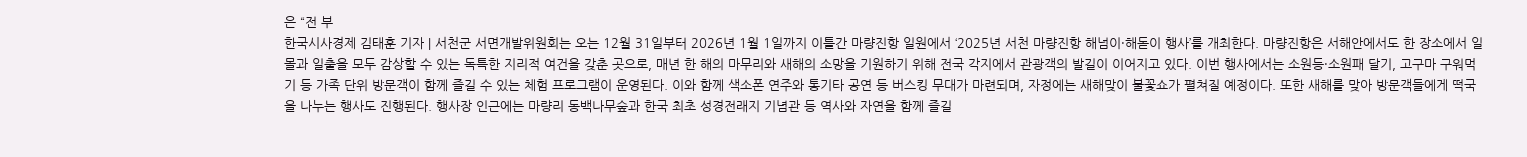은 “전 부
한국시사경제 김태훈 기자 | 서천군 서면개발위원회는 오는 12월 31일부터 2026년 1월 1일까지 이틀간 마량진항 일원에서 ‘2025년 서천 마량진항 해넘이·해돋이 행사’를 개최한다. 마량진항은 서해안에서도 한 장소에서 일몰과 일출을 모두 감상할 수 있는 독특한 지리적 여건을 갖춘 곳으로, 매년 한 해의 마무리와 새해의 소망을 기원하기 위해 전국 각지에서 관광객의 발길이 이어지고 있다. 이번 행사에서는 소원등·소원패 달기, 고구마 구워먹기 등 가족 단위 방문객이 함께 즐길 수 있는 체험 프로그램이 운영된다. 이와 함께 색소폰 연주와 통기타 공연 등 버스킹 무대가 마련되며, 자정에는 새해맞이 불꽃쇼가 펼쳐질 예정이다. 또한 새해를 맞아 방문객들에게 떡국을 나누는 행사도 진행된다. 행사장 인근에는 마량리 동백나무숲과 한국 최초 성경전래지 기념관 등 역사와 자연을 함께 즐길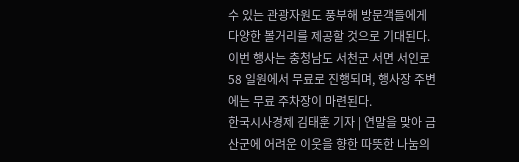수 있는 관광자원도 풍부해 방문객들에게 다양한 볼거리를 제공할 것으로 기대된다. 이번 행사는 충청남도 서천군 서면 서인로 58 일원에서 무료로 진행되며, 행사장 주변에는 무료 주차장이 마련된다.
한국시사경제 김태훈 기자 | 연말을 맞아 금산군에 어려운 이웃을 향한 따뜻한 나눔의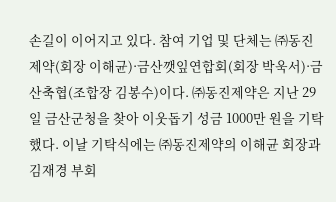손길이 이어지고 있다. 참여 기업 및 단체는 ㈜동진제약(회장 이해균)·금산깻잎연합회(회장 박욱서)·금산축협(조합장 김봉수)이다. ㈜동진제약은 지난 29일 금산군청을 찾아 이웃돕기 성금 1000만 원을 기탁했다. 이날 기탁식에는 ㈜동진제약의 이해균 회장과 김재경 부회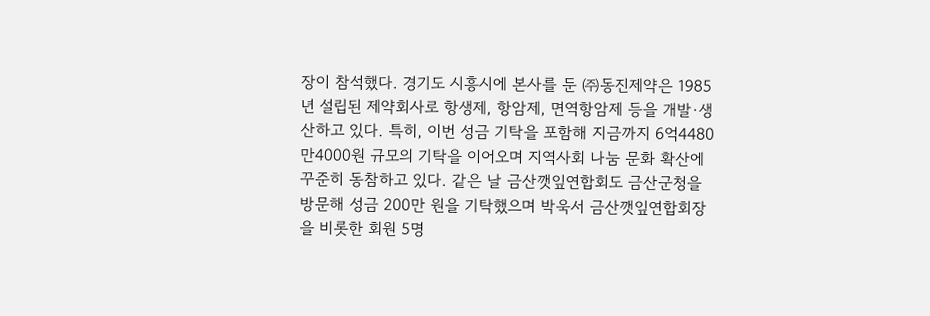장이 참석했다. 경기도 시흥시에 본사를 둔 ㈜동진제약은 1985년 설립된 제약회사로 항생제, 항암제, 면역항암제 등을 개발·생산하고 있다. 특히, 이번 성금 기탁을 포함해 지금까지 6억4480만4000원 규모의 기탁을 이어오며 지역사회 나눔 문화 확산에 꾸준히 동참하고 있다. 같은 날 금산깻잎연합회도 금산군청을 방문해 성금 200만 원을 기탁했으며 박욱서 금산깻잎연합회장을 비롯한 회원 5명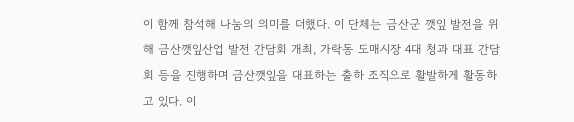이 함께 참석해 나눔의 의미를 더했다. 이 단체는 금산군 깻잎 발전을 위해 금산깻잎산업 발전 간담회 개최, 가락동 도매시장 4대 청과 대표 간담회 등을 진행하며 금산깻잎을 대표하는 출하 조직으로 활발하게 활동하고 있다. 이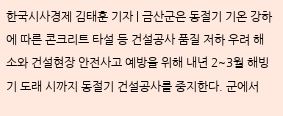한국시사경제 김태훈 기자 | 금산군은 동절기 기온 강하에 따른 콘크리트 타설 등 건설공사 품질 저하 우려 해소와 건설현장 안전사고 예방을 위해 내년 2~3월 해빙기 도래 시까지 동절기 건설공사를 중지한다. 군에서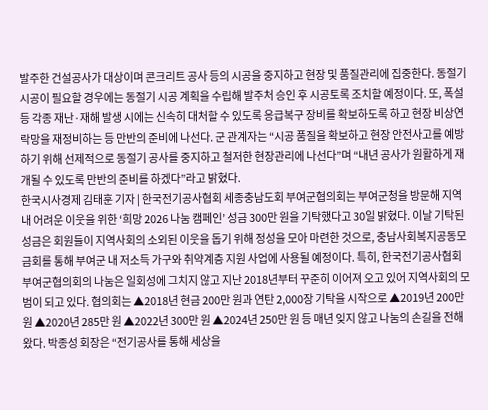발주한 건설공사가 대상이며 콘크리트 공사 등의 시공을 중지하고 현장 및 품질관리에 집중한다. 동절기 시공이 필요할 경우에는 동절기 시공 계획을 수립해 발주처 승인 후 시공토록 조치할 예정이다. 또, 폭설 등 각종 재난·재해 발생 시에는 신속히 대처할 수 있도록 응급복구 장비를 확보하도록 하고 현장 비상연락망을 재정비하는 등 만반의 준비에 나선다. 군 관계자는 “시공 품질을 확보하고 현장 안전사고를 예방하기 위해 선제적으로 동절기 공사를 중지하고 철저한 현장관리에 나선다”며 “내년 공사가 원활하게 재개될 수 있도록 만반의 준비를 하겠다”라고 밝혔다.
한국시사경제 김태훈 기자 | 한국전기공사협회 세종충남도회 부여군협의회는 부여군청을 방문해 지역 내 어려운 이웃을 위한 ‘희망 2026 나눔 캠페인’ 성금 300만 원을 기탁했다고 30일 밝혔다. 이날 기탁된 성금은 회원들이 지역사회의 소외된 이웃을 돕기 위해 정성을 모아 마련한 것으로, 충남사회복지공동모금회를 통해 부여군 내 저소득 가구와 취약계층 지원 사업에 사용될 예정이다. 특히, 한국전기공사협회 부여군협의회의 나눔은 일회성에 그치지 않고 지난 2018년부터 꾸준히 이어져 오고 있어 지역사회의 모범이 되고 있다. 협의회는 ▲2018년 현금 200만 원과 연탄 2,000장 기탁을 시작으로 ▲2019년 200만 원 ▲2020년 285만 원 ▲2022년 300만 원 ▲2024년 250만 원 등 매년 잊지 않고 나눔의 손길을 전해왔다. 박종성 회장은 “전기공사를 통해 세상을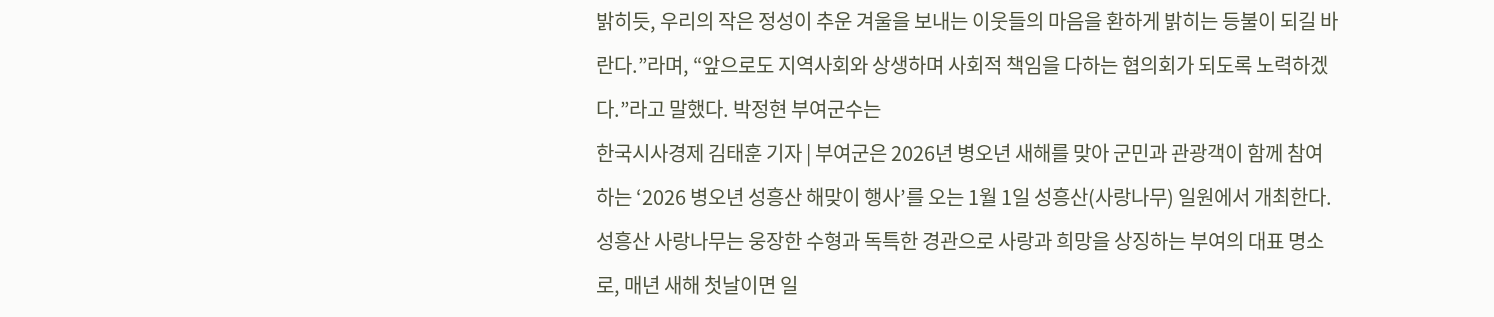밝히듯, 우리의 작은 정성이 추운 겨울을 보내는 이웃들의 마음을 환하게 밝히는 등불이 되길 바란다.”라며, “앞으로도 지역사회와 상생하며 사회적 책임을 다하는 협의회가 되도록 노력하겠다.”라고 말했다. 박정현 부여군수는
한국시사경제 김태훈 기자 | 부여군은 2026년 병오년 새해를 맞아 군민과 관광객이 함께 참여하는 ‘2026 병오년 성흥산 해맞이 행사’를 오는 1월 1일 성흥산(사랑나무) 일원에서 개최한다. 성흥산 사랑나무는 웅장한 수형과 독특한 경관으로 사랑과 희망을 상징하는 부여의 대표 명소로, 매년 새해 첫날이면 일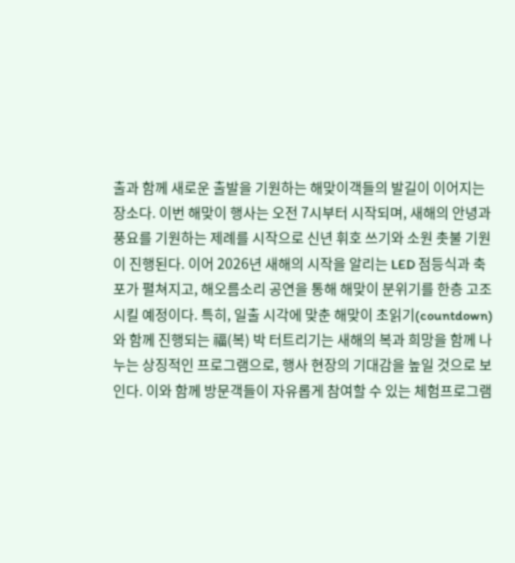출과 함께 새로운 출발을 기원하는 해맞이객들의 발길이 이어지는 장소다. 이번 해맞이 행사는 오전 7시부터 시작되며, 새해의 안녕과 풍요를 기원하는 제례를 시작으로 신년 휘호 쓰기와 소원 촛불 기원이 진행된다. 이어 2026년 새해의 시작을 알리는 LED 점등식과 축포가 펼쳐지고, 해오름소리 공연을 통해 해맞이 분위기를 한층 고조시킬 예정이다. 특히, 일출 시각에 맞춘 해맞이 초읽기(countdown)와 함께 진행되는 福(복) 박 터트리기는 새해의 복과 희망을 함께 나누는 상징적인 프로그램으로, 행사 현장의 기대감을 높일 것으로 보인다. 이와 함께 방문객들이 자유롭게 참여할 수 있는 체험프로그램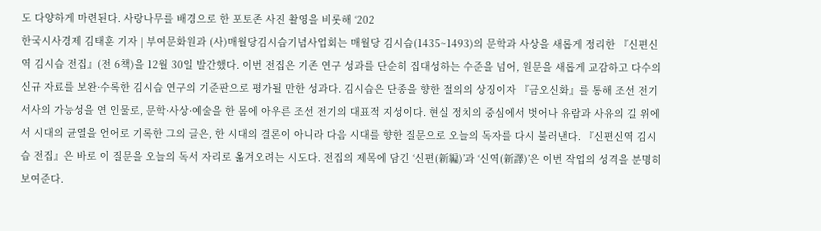도 다양하게 마련된다. 사랑나무를 배경으로 한 포토존 사진 촬영을 비롯해 ‘202
한국시사경제 김태훈 기자 | 부여문화원과 (사)매월당김시습기념사업회는 매월당 김시습(1435~1493)의 문학과 사상을 새롭게 정리한 『신편신역 김시습 전집』(전 6책)을 12월 30일 발간했다. 이번 전집은 기존 연구 성과를 단순히 집대성하는 수준을 넘어, 원문을 새롭게 교감하고 다수의 신규 자료를 보완·수록한 김시습 연구의 기준판으로 평가될 만한 성과다. 김시습은 단종을 향한 절의의 상징이자 『금오신화』를 통해 조선 전기 서사의 가능성을 연 인물로, 문학·사상·예술을 한 몸에 아우른 조선 전기의 대표적 지성이다. 현실 정치의 중심에서 벗어나 유람과 사유의 길 위에서 시대의 균열을 언어로 기록한 그의 글은, 한 시대의 결론이 아니라 다음 시대를 향한 질문으로 오늘의 독자를 다시 불러낸다. 『신편신역 김시습 전집』은 바로 이 질문을 오늘의 독서 자리로 옮겨오려는 시도다. 전집의 제목에 담긴 ‘신편(新編)’과 ‘신역(新譯)’은 이번 작업의 성격을 분명히 보여준다.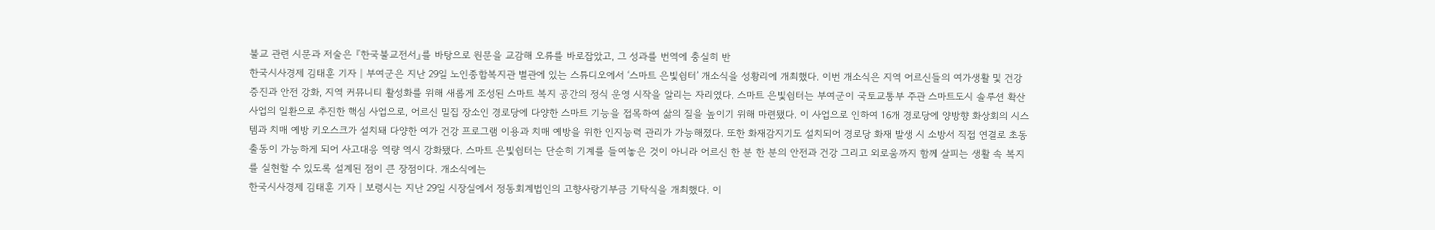불교 관련 시문과 저술은 『한국불교전서』를 바탕으로 원문을 교감해 오류를 바로잡았고, 그 성과를 번역에 충실히 반
한국시사경제 김태훈 기자 | 부여군은 지난 29일 노인종합복지관 별관에 있는 스튜디오에서 ‘스마트 은빛쉼터’ 개소식을 성황리에 개최했다. 이번 개소식은 지역 어르신들의 여가생활 및 건강 증진과 안전 강화, 지역 커뮤니티 활성화를 위해 새롭게 조성된 스마트 복지 공간의 정식 운영 시작을 알리는 자리였다. 스마트 은빛쉼터는 부여군이 국토교통부 주관 스마트도시 솔루션 확산 사업의 일환으로 추진한 핵심 사업으로, 어르신 밀집 장소인 경로당에 다양한 스마트 기능을 접목하여 삶의 질을 높이기 위해 마련됐다. 이 사업으로 인하여 16개 경로당에 양방향 화상회의 시스템과 치매 예방 키오스크가 설치돼 다양한 여가 건강 프로그램 이용과 치매 예방을 위한 인지능력 관리가 가능해졌다. 또한 화재감지기도 설치되어 경로당 화재 발생 시 소방서 직접 연결로 초동 출동이 가능하게 되어 사고대응 역량 역시 강화됐다. 스마트 은빛쉼터는 단순히 기계를 들여놓은 것이 아니라 어르신 한 분 한 분의 안전과 건강 그리고 외로움까지 함께 살피는 생활 속 복지를 실현할 수 있도록 설계된 점이 큰 장점이다. 개소식에는
한국시사경제 김태훈 기자 | 보령시는 지난 29일 시장실에서 정동회계법인의 고향사랑기부금 기탁식을 개최했다. 이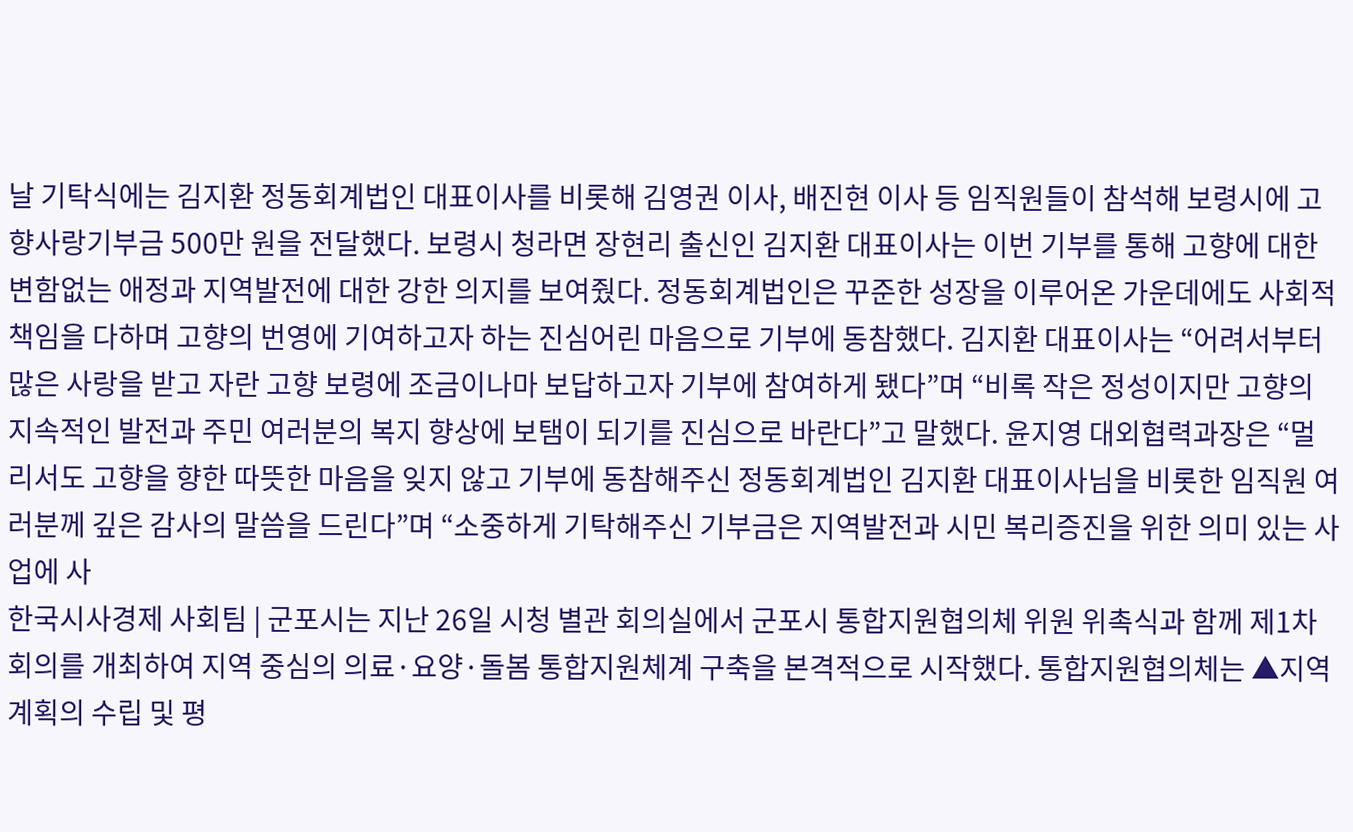날 기탁식에는 김지환 정동회계법인 대표이사를 비롯해 김영권 이사, 배진현 이사 등 임직원들이 참석해 보령시에 고향사랑기부금 500만 원을 전달했다. 보령시 청라면 장현리 출신인 김지환 대표이사는 이번 기부를 통해 고향에 대한 변함없는 애정과 지역발전에 대한 강한 의지를 보여줬다. 정동회계법인은 꾸준한 성장을 이루어온 가운데에도 사회적 책임을 다하며 고향의 번영에 기여하고자 하는 진심어린 마음으로 기부에 동참했다. 김지환 대표이사는 “어려서부터 많은 사랑을 받고 자란 고향 보령에 조금이나마 보답하고자 기부에 참여하게 됐다”며 “비록 작은 정성이지만 고향의 지속적인 발전과 주민 여러분의 복지 향상에 보탬이 되기를 진심으로 바란다”고 말했다. 윤지영 대외협력과장은 “멀리서도 고향을 향한 따뜻한 마음을 잊지 않고 기부에 동참해주신 정동회계법인 김지환 대표이사님을 비롯한 임직원 여러분께 깊은 감사의 말씀을 드린다”며 “소중하게 기탁해주신 기부금은 지역발전과 시민 복리증진을 위한 의미 있는 사업에 사
한국시사경제 사회팀 | 군포시는 지난 26일 시청 별관 회의실에서 군포시 통합지원협의체 위원 위촉식과 함께 제1차 회의를 개최하여 지역 중심의 의료·요양·돌봄 통합지원체계 구축을 본격적으로 시작했다. 통합지원협의체는 ▲지역계획의 수립 및 평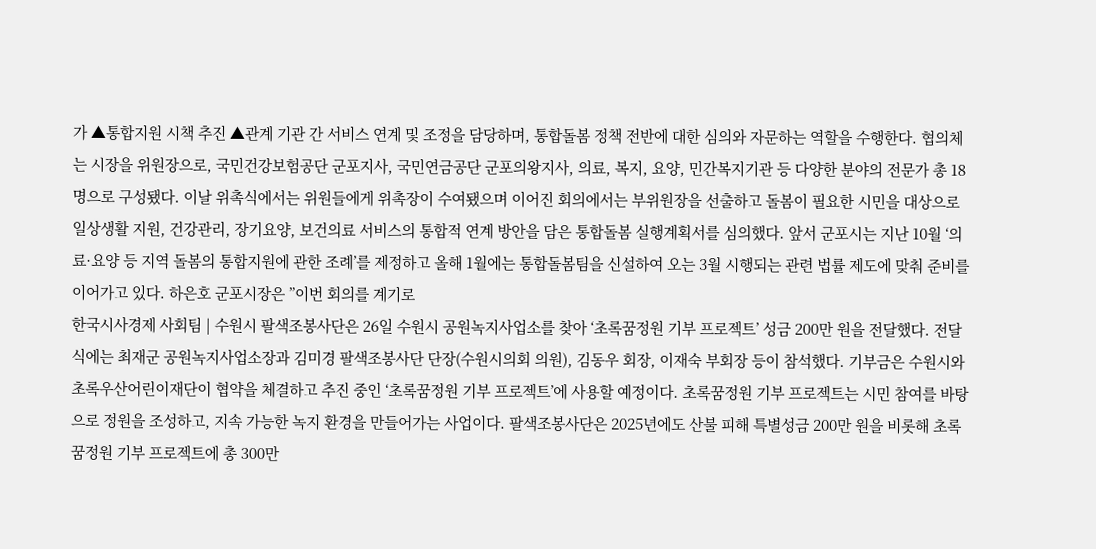가 ▲통합지원 시책 추진 ▲관계 기관 간 서비스 연계 및 조정을 담당하며, 통합돌봄 정책 전반에 대한 심의와 자문하는 역할을 수행한다. 협의체는 시장을 위원장으로, 국민건강보험공단 군포지사, 국민연금공단 군포의왕지사, 의료, 복지, 요양, 민간복지기관 등 다양한 분야의 전문가 총 18명으로 구성됐다. 이날 위촉식에서는 위원들에게 위촉장이 수여됐으며 이어진 회의에서는 부위원장을 선출하고 돌봄이 필요한 시민을 대상으로 일상생활 지원, 건강관리, 장기요양, 보건의료 서비스의 통합적 연계 방안을 담은 통합돌봄 실행계획서를 심의했다. 앞서 군포시는 지난 10월 ‘의료·요양 등 지역 돌봄의 통합지원에 관한 조례’를 제정하고 올해 1월에는 통합돌봄팀을 신설하여 오는 3월 시행되는 관련 법률 제도에 맞춰 준비를 이어가고 있다. 하은호 군포시장은 ”이번 회의를 계기로
한국시사경제 사회팀 | 수원시 팔색조봉사단은 26일 수원시 공원녹지사업소를 찾아 ‘초록꿈정원 기부 프로젝트’ 성금 200만 원을 전달했다. 전달식에는 최재군 공원녹지사업소장과 김미경 팔색조봉사단 단장(수원시의회 의원), 김동우 회장, 이재숙 부회장 등이 참석했다. 기부금은 수원시와 초록우산어린이재단이 협약을 체결하고 추진 중인 ‘초록꿈정원 기부 프로젝트’에 사용할 예정이다. 초록꿈정원 기부 프로젝트는 시민 참여를 바탕으로 정원을 조성하고, 지속 가능한 녹지 환경을 만들어가는 사업이다. 팔색조봉사단은 2025년에도 산불 피해 특별성금 200만 원을 비롯해 초록꿈정원 기부 프로젝트에 총 300만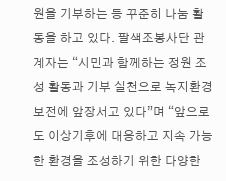원을 기부하는 등 꾸준히 나눔 활동을 하고 있다. 팔색조봉사단 관계자는 “시민과 함께하는 정원 조성 활동과 기부 실천으로 녹지환경 보전에 앞장서고 있다”며 “앞으로도 이상기후에 대응하고 지속 가능한 환경을 조성하기 위한 다양한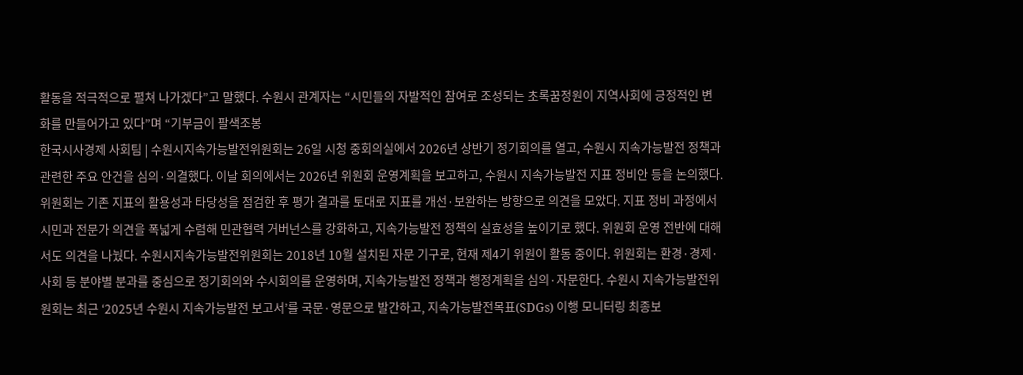활동을 적극적으로 펼쳐 나가겠다”고 말했다. 수원시 관계자는 “시민들의 자발적인 참여로 조성되는 초록꿈정원이 지역사회에 긍정적인 변화를 만들어가고 있다”며 “기부금이 팔색조봉
한국시사경제 사회팀 | 수원시지속가능발전위원회는 26일 시청 중회의실에서 2026년 상반기 정기회의를 열고, 수원시 지속가능발전 정책과 관련한 주요 안건을 심의·의결했다. 이날 회의에서는 2026년 위원회 운영계획을 보고하고, 수원시 지속가능발전 지표 정비안 등을 논의했다. 위원회는 기존 지표의 활용성과 타당성을 점검한 후 평가 결과를 토대로 지표를 개선·보완하는 방향으로 의견을 모았다. 지표 정비 과정에서 시민과 전문가 의견을 폭넓게 수렴해 민관협력 거버넌스를 강화하고, 지속가능발전 정책의 실효성을 높이기로 했다. 위원회 운영 전반에 대해서도 의견을 나눴다. 수원시지속가능발전위원회는 2018년 10월 설치된 자문 기구로, 현재 제4기 위원이 활동 중이다. 위원회는 환경·경제·사회 등 분야별 분과를 중심으로 정기회의와 수시회의를 운영하며, 지속가능발전 정책과 행정계획을 심의·자문한다. 수원시 지속가능발전위원회는 최근 ‘2025년 수원시 지속가능발전 보고서’를 국문·영문으로 발간하고, 지속가능발전목표(SDGs) 이행 모니터링 최종보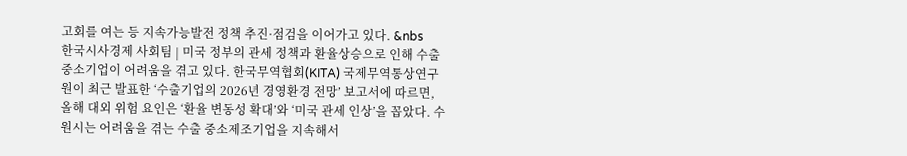고회를 여는 등 지속가능발전 정책 추진·점검을 이어가고 있다. &nbs
한국시사경제 사회팀 | 미국 정부의 관세 정책과 환율상승으로 인해 수출 중소기업이 어려움을 겪고 있다. 한국무역협회(KITA) 국제무역통상연구원이 최근 발표한 ‘수출기업의 2026년 경영환경 전망’ 보고서에 따르면, 올해 대외 위험 요인은 ‘환율 변동성 확대’와 ‘미국 관세 인상’을 꼽았다. 수원시는 어려움을 겪는 수출 중소제조기업을 지속해서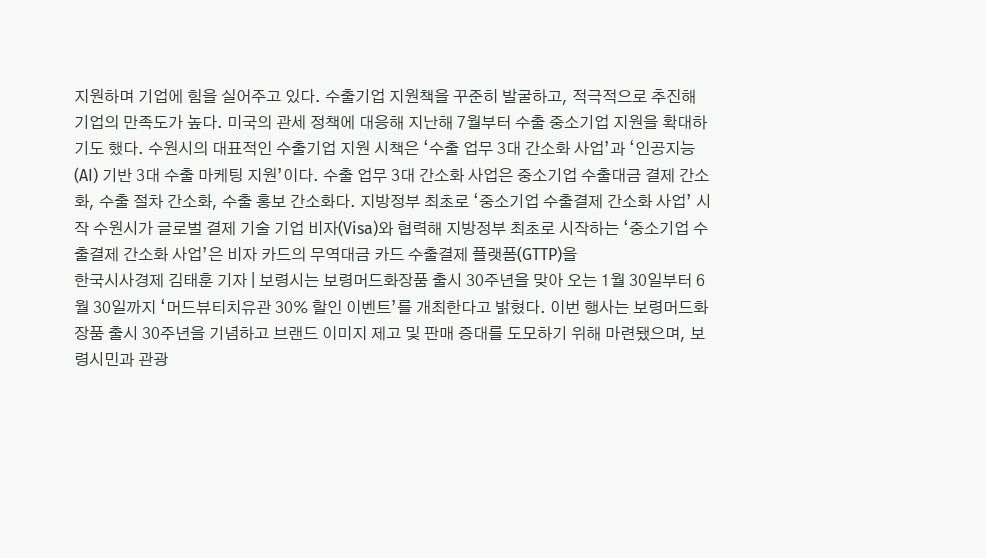지원하며 기업에 힘을 실어주고 있다. 수출기업 지원책을 꾸준히 발굴하고, 적극적으로 추진해 기업의 만족도가 높다. 미국의 관세 정책에 대응해 지난해 7월부터 수출 중소기업 지원을 확대하기도 했다. 수원시의 대표적인 수출기업 지원 시책은 ‘수출 업무 3대 간소화 사업’과 ‘인공지능(AI) 기반 3대 수출 마케팅 지원’이다. 수출 업무 3대 간소화 사업은 중소기업 수출대금 결제 간소화, 수출 절차 간소화, 수출 홍보 간소화다. 지방정부 최초로 ‘중소기업 수출결제 간소화 사업’ 시작 수원시가 글로벌 결제 기술 기업 비자(Visa)와 협력해 지방정부 최초로 시작하는 ‘중소기업 수출결제 간소화 사업’은 비자 카드의 무역대금 카드 수출결제 플랫폼(GTTP)을
한국시사경제 김태훈 기자 | 보령시는 보령머드화장품 출시 30주년을 맞아 오는 1월 30일부터 6월 30일까지 ‘머드뷰티치유관 30% 할인 이벤트’를 개최한다고 밝혔다. 이번 행사는 보령머드화장품 출시 30주년을 기념하고 브랜드 이미지 제고 및 판매 증대를 도모하기 위해 마련됐으며, 보령시민과 관광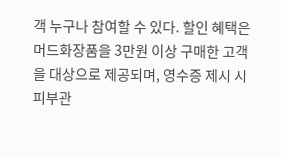객 누구나 참여할 수 있다. 할인 혜택은 머드화장품을 3만원 이상 구매한 고객을 대상으로 제공되며, 영수증 제시 시 피부관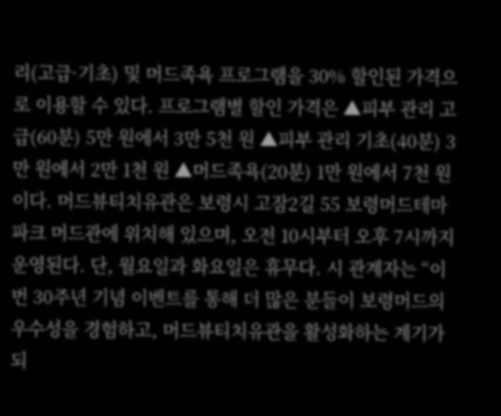리(고급·기초) 및 머드족욕 프로그램을 30% 할인된 가격으로 이용할 수 있다. 프로그램별 할인 가격은 ▲피부 관리 고급(60분) 5만 원에서 3만 5천 원 ▲피부 관리 기초(40분) 3만 원에서 2만 1천 원 ▲머드족욕(20분) 1만 원에서 7천 원이다. 머드뷰티치유관은 보령시 고잠2길 55 보령머드테마파크 머드관에 위치해 있으며, 오전 10시부터 오후 7시까지 운영된다. 단, 월요일과 화요일은 휴무다. 시 관계자는 “이번 30주년 기념 이벤트를 통해 더 많은 분들이 보령머드의 우수성을 경험하고, 머드뷰티치유관을 활성화하는 계기가 되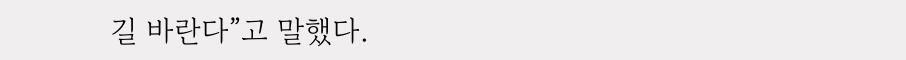길 바란다”고 말했다.